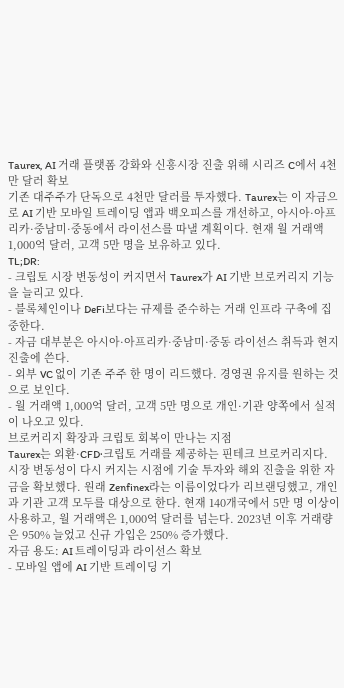Taurex, AI 거래 플랫폼 강화와 신흥시장 진출 위해 시리즈 C에서 4천만 달러 확보
기존 대주주가 단독으로 4천만 달러를 투자했다. Taurex는 이 자금으로 AI 기반 모바일 트레이딩 앱과 백오피스를 개선하고, 아시아·아프리카·중남미·중동에서 라이선스를 따낼 계획이다. 현재 월 거래액 1,000억 달러, 고객 5만 명을 보유하고 있다.
TL;DR:
- 크립토 시장 변동성이 커지면서 Taurex가 AI 기반 브로커리지 기능을 늘리고 있다.
- 블록체인이나 DeFi보다는 규제를 준수하는 거래 인프라 구축에 집중한다.
- 자금 대부분은 아시아·아프리카·중남미·중동 라이선스 취득과 현지 진출에 쓴다.
- 외부 VC 없이 기존 주주 한 명이 리드했다. 경영권 유지를 원하는 것으로 보인다.
- 월 거래액 1,000억 달러, 고객 5만 명으로 개인·기관 양쪽에서 실적이 나오고 있다.
브로커리지 확장과 크립토 회복이 만나는 지점
Taurex는 외환·CFD·크립토 거래를 제공하는 핀테크 브로커리지다. 시장 변동성이 다시 커지는 시점에 기술 투자와 해외 진출을 위한 자금을 확보했다. 원래 Zenfinex라는 이름이었다가 리브랜딩했고, 개인과 기관 고객 모두를 대상으로 한다. 현재 140개국에서 5만 명 이상이 사용하고, 월 거래액은 1,000억 달러를 넘는다. 2023년 이후 거래량은 950% 늘었고 신규 가입은 250% 증가했다.
자금 용도: AI 트레이딩과 라이선스 확보
- 모바일 앱에 AI 기반 트레이딩 기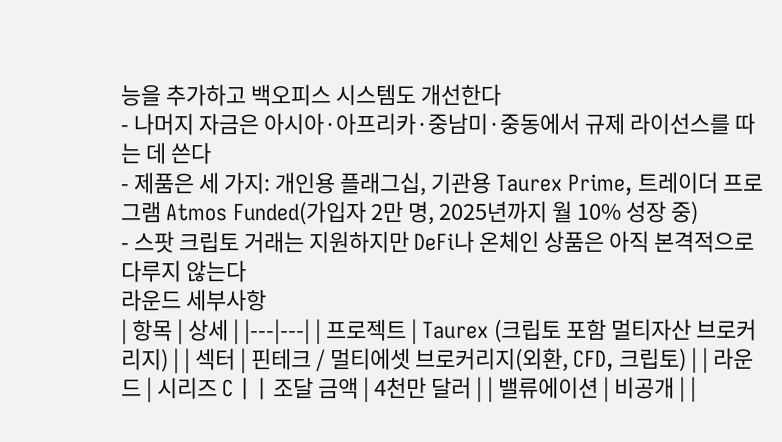능을 추가하고 백오피스 시스템도 개선한다
- 나머지 자금은 아시아·아프리카·중남미·중동에서 규제 라이선스를 따는 데 쓴다
- 제품은 세 가지: 개인용 플래그십, 기관용 Taurex Prime, 트레이더 프로그램 Atmos Funded(가입자 2만 명, 2025년까지 월 10% 성장 중)
- 스팟 크립토 거래는 지원하지만 DeFi나 온체인 상품은 아직 본격적으로 다루지 않는다
라운드 세부사항
| 항목 | 상세 | |---|---| | 프로젝트 | Taurex (크립토 포함 멀티자산 브로커리지) | | 섹터 | 핀테크 / 멀티에셋 브로커리지(외환, CFD, 크립토) | | 라운드 | 시리즈 C | | 조달 금액 | 4천만 달러 | | 밸류에이션 | 비공개 | |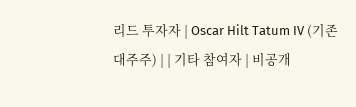리드 투자자 | Oscar Hilt Tatum IV (기존 대주주) | | 기타 참여자 | 비공개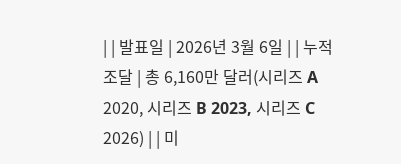| | 발표일 | 2026년 3월 6일 | | 누적 조달 | 총 6,160만 달러(시리즈 A 2020, 시리즈 B 2023, 시리즈 C 2026) | | 미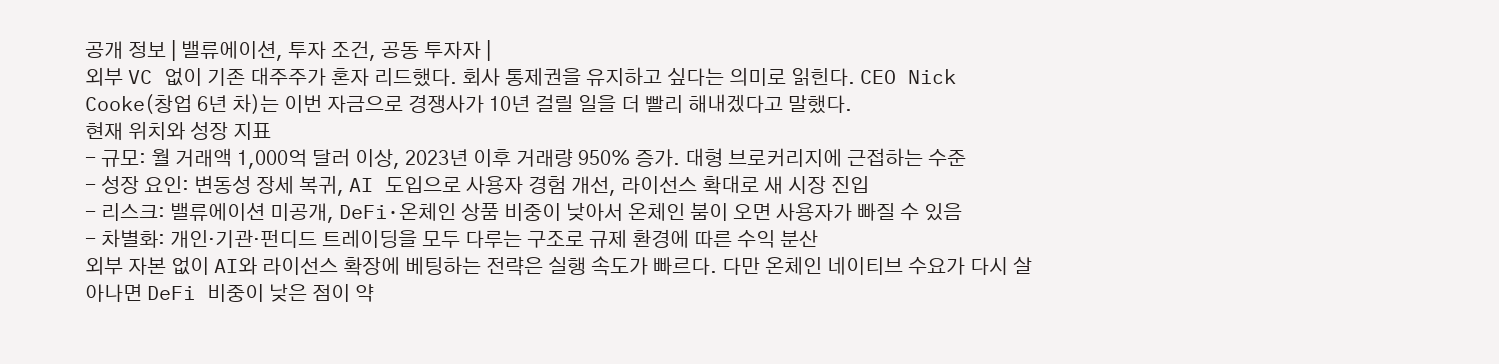공개 정보 | 밸류에이션, 투자 조건, 공동 투자자 |
외부 VC 없이 기존 대주주가 혼자 리드했다. 회사 통제권을 유지하고 싶다는 의미로 읽힌다. CEO Nick Cooke(창업 6년 차)는 이번 자금으로 경쟁사가 10년 걸릴 일을 더 빨리 해내겠다고 말했다.
현재 위치와 성장 지표
- 규모: 월 거래액 1,000억 달러 이상, 2023년 이후 거래량 950% 증가. 대형 브로커리지에 근접하는 수준
- 성장 요인: 변동성 장세 복귀, AI 도입으로 사용자 경험 개선, 라이선스 확대로 새 시장 진입
- 리스크: 밸류에이션 미공개, DeFi·온체인 상품 비중이 낮아서 온체인 붐이 오면 사용자가 빠질 수 있음
- 차별화: 개인·기관·펀디드 트레이딩을 모두 다루는 구조로 규제 환경에 따른 수익 분산
외부 자본 없이 AI와 라이선스 확장에 베팅하는 전략은 실행 속도가 빠르다. 다만 온체인 네이티브 수요가 다시 살아나면 DeFi 비중이 낮은 점이 약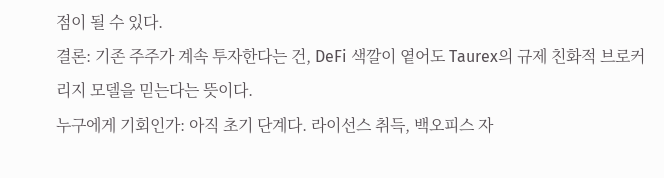점이 될 수 있다.
결론: 기존 주주가 계속 투자한다는 건, DeFi 색깔이 옅어도 Taurex의 규제 친화적 브로커리지 모델을 믿는다는 뜻이다.
누구에게 기회인가: 아직 초기 단계다. 라이선스 취득, 백오피스 자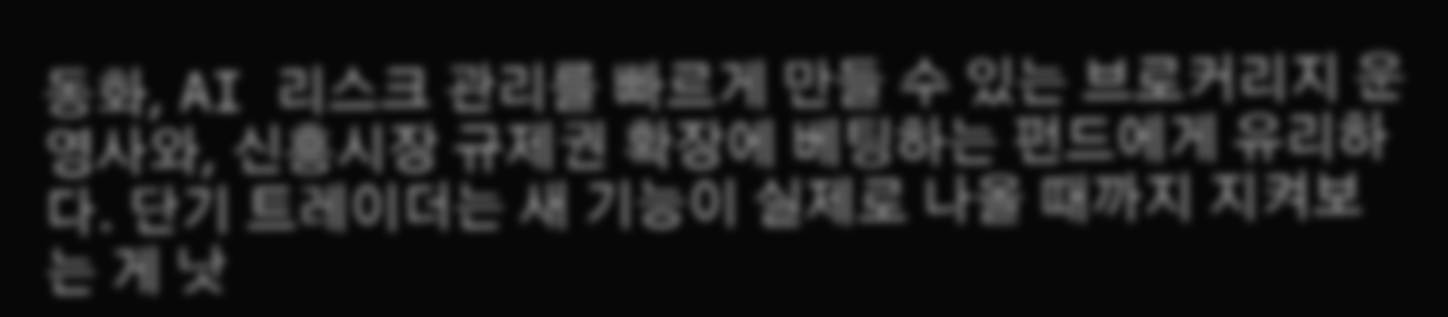동화, AI 리스크 관리를 빠르게 만들 수 있는 브로커리지 운영사와, 신흥시장 규제권 확장에 베팅하는 펀드에게 유리하다. 단기 트레이더는 새 기능이 실제로 나올 때까지 지켜보는 게 낫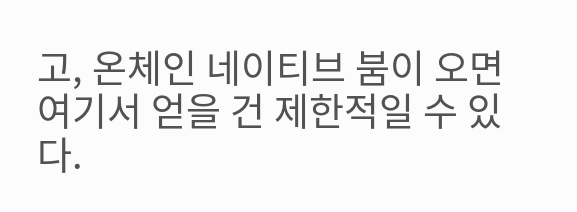고, 온체인 네이티브 붐이 오면 여기서 얻을 건 제한적일 수 있다.